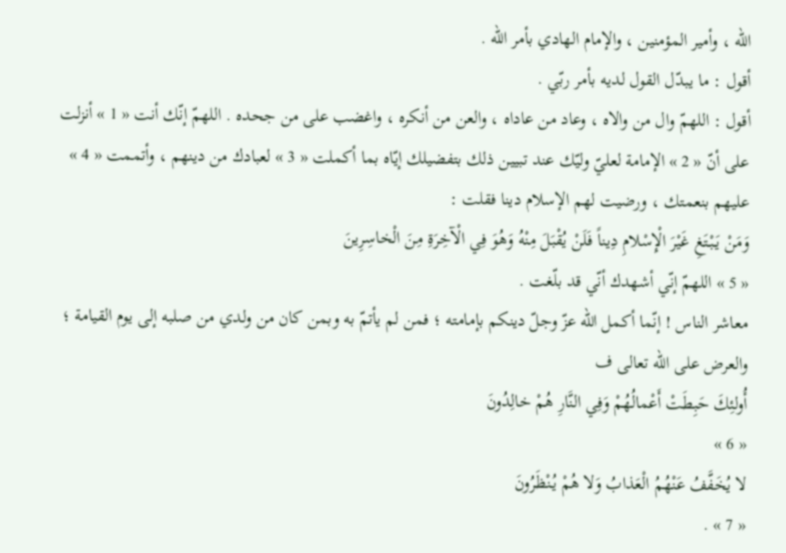اللّه ، وأمير المؤمنين ، والإمام الهادي بأمر اللّه .
أقول : ما يبدّل القول لديه بأمر ربّي .
أقول : اللهمّ وال من والاه ، وعاد من عاداه ، والعن من أنكره ، واغضب على من جحده . اللهمّ إنّك أنت « 1 » أنزلت على أنّ « 2 » الإمامة لعليّ وليّك عند تبيين ذلك بتفضيلك إيّاه بما أكملت « 3 » لعبادك من دينهم ، وأتممت « 4 » عليهم بنعمتك ، ورضيت لهم الإسلام دينا فقلت :
وَمَنْ يَبْتَغِ غَيْرَ الْإِسْلامِ دِيناً فَلَنْ يُقْبَلَ مِنْهُ وَهُوَ فِي الْآخِرَةِ مِنَ الْخاسِرِينَ
« 5 » اللهمّ إنّي أشهدك أنّي قد بلّغت .
معاشر الناس ! إنّما أكمل اللّه عزّ وجلّ دينكم بإمامته ؛ فمن لم يأتمّ به وبمن كان من ولدي من صلبه إلى يوم القيامة ؛ والعرض على اللّه تعالى ف
أُولئِكَ حَبِطَتْ أَعْمالُهُمْ وَفِي النَّارِ هُمْ خالِدُونَ
« 6 »
لا يُخَفَّفُ عَنْهُمُ الْعَذابُ وَلا هُمْ يُنْظَرُونَ
« 7 » .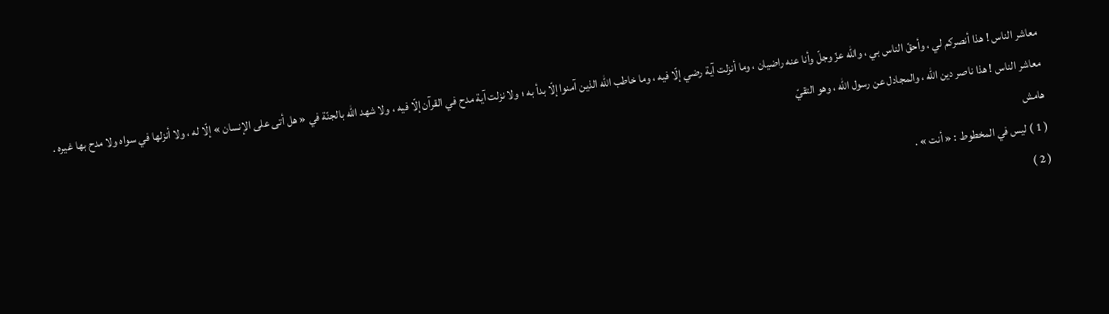معاشر الناس ! هذا أنصركم لي ، وأحقّ الناس بي ، واللّه عزّ وجلّ وأنا عنه راضيان ، وما أنزلت آية رضي إلّا فيه ، وما خاطب اللّه الذين آمنوا إلّا بدأ به ؛ ولا نزلت آية مدح في القرآن إلّا فيه ، ولا شهد اللّه بالجنّة في « هل أتى على الإنسان » إلّا له ، ولا أنزلها في سواه ولا مدح بها غيره .
معاشر الناس ! هذا ناصر دين اللّه ، والمجادل عن رسول اللّه ، وهو التقيّ
هامش
( 1 ) ليس في المخطوط : « أنت » .
( 2 )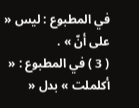في المطبوع : ليس « على أنّ » .
( 3 ) في المطبوع : « أكلملت » بدل «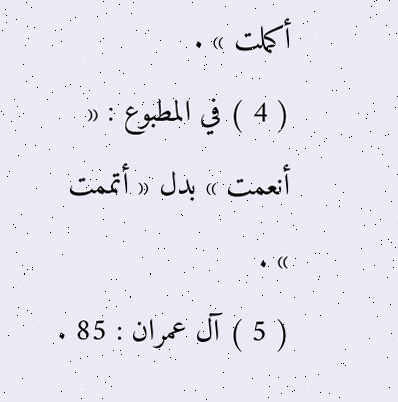أكملت » .
( 4 ) في المطبوع : « أنعمت » بدل « أتممت » .
( 5 ) آل عمران : 85 .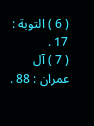( 6 ) التوبة : 17 .
( 7 ) آل عمران : 88 .